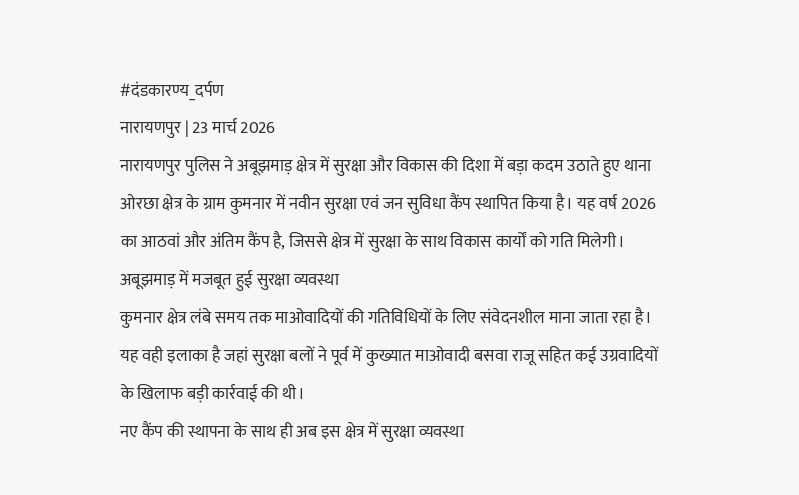#दंडकारण्य_दर्पण
नारायणपुर | 23 मार्च 2026
नारायणपुर पुलिस ने अबूझमाड़ क्षेत्र में सुरक्षा और विकास की दिशा में बड़ा कदम उठाते हुए थाना ओरछा क्षेत्र के ग्राम कुमनार में नवीन सुरक्षा एवं जन सुविधा कैंप स्थापित किया है। यह वर्ष 2026 का आठवां और अंतिम कैंप है, जिससे क्षेत्र में सुरक्षा के साथ विकास कार्यों को गति मिलेगी।
अबूझमाड़ में मजबूत हुई सुरक्षा व्यवस्था
कुमनार क्षेत्र लंबे समय तक माओवादियों की गतिविधियों के लिए संवेदनशील माना जाता रहा है। यह वही इलाका है जहां सुरक्षा बलों ने पूर्व में कुख्यात माओवादी बसवा राजू सहित कई उग्रवादियों के खिलाफ बड़ी कार्रवाई की थी।
नए कैंप की स्थापना के साथ ही अब इस क्षेत्र में सुरक्षा व्यवस्था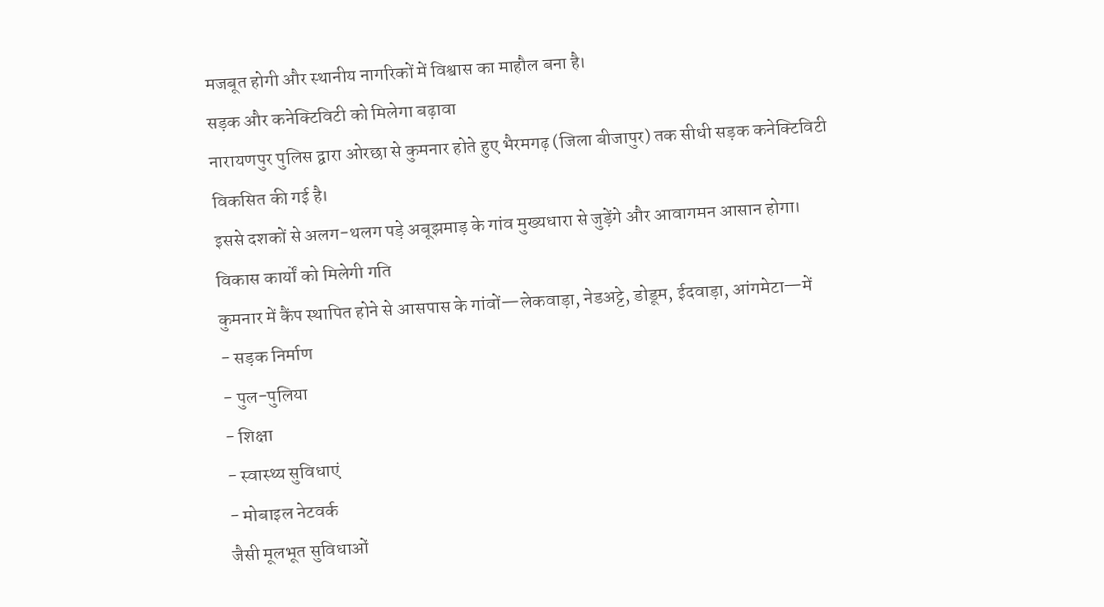मजबूत होगी और स्थानीय नागरिकों में विश्वास का माहौल बना है।
सड़क और कनेक्टिविटी को मिलेगा बढ़ावा
नारायणपुर पुलिस द्वारा ओरछा से कुमनार होते हुए भैरमगढ़ (जिला बीजापुर) तक सीधी सड़क कनेक्टिविटी विकसित की गई है।
इससे दशकों से अलग-थलग पड़े अबूझमाड़ के गांव मुख्यधारा से जुड़ेंगे और आवागमन आसान होगा।
विकास कार्यों को मिलेगी गति
कुमनार में कैंप स्थापित होने से आसपास के गांवों—लेकवाड़ा, नेडअट्टे, डोडूम, ईदवाड़ा, आंगमेटा—में
- सड़क निर्माण
- पुल-पुलिया
- शिक्षा
- स्वास्थ्य सुविधाएं
- मोबाइल नेटवर्क
जैसी मूलभूत सुविधाओं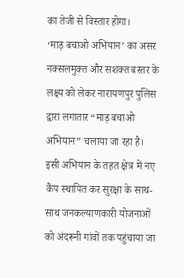का तेजी से विस्तार होगा।
‘माड़ बचाओ अभियान’ का असर
नक्सलमुक्त और सशक्त बस्तर के लक्ष्य को लेकर नारायणपुर पुलिस द्वारा लगातार “माड़ बचाओ अभियान” चलाया जा रहा है।
इसी अभियान के तहत क्षेत्र में नए कैंप स्थापित कर सुरक्षा के साथ-साथ जनकल्याणकारी योजनाओं को अंदरूनी गांवों तक पहुंचाया जा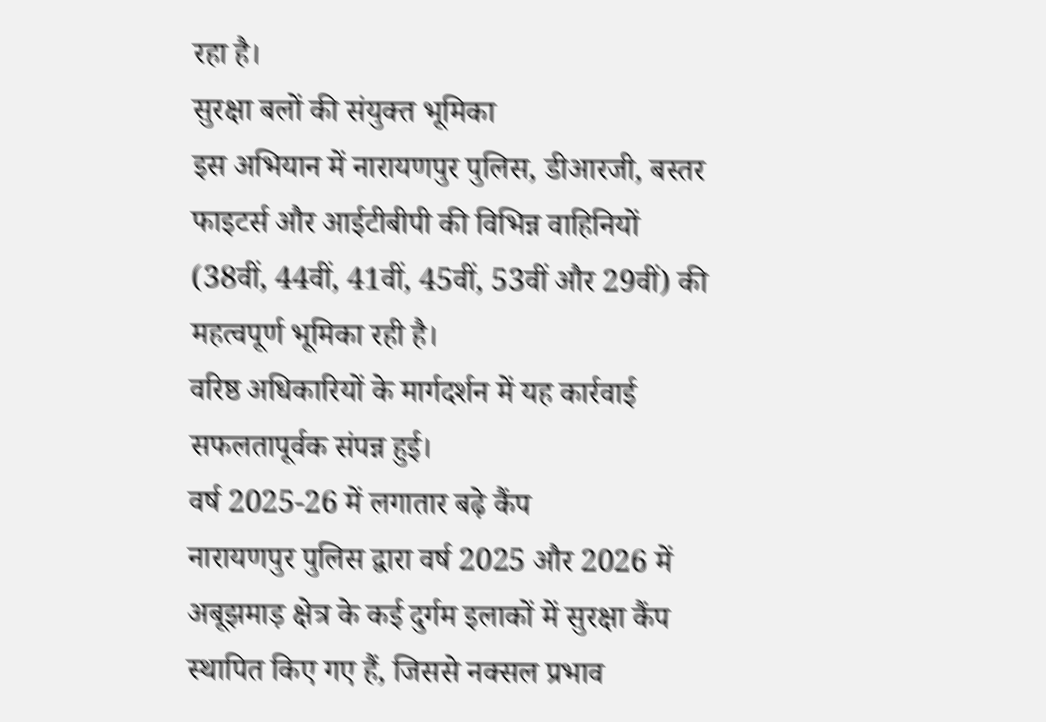रहा है।
सुरक्षा बलों की संयुक्त भूमिका
इस अभियान में नारायणपुर पुलिस, डीआरजी, बस्तर फाइटर्स और आईटीबीपी की विभिन्न वाहिनियों (38वीं, 44वीं, 41वीं, 45वीं, 53वीं और 29वीं) की महत्वपूर्ण भूमिका रही है।
वरिष्ठ अधिकारियों के मार्गदर्शन में यह कार्रवाई सफलतापूर्वक संपन्न हुई।
वर्ष 2025-26 में लगातार बढ़े कैंप
नारायणपुर पुलिस द्वारा वर्ष 2025 और 2026 में अबूझमाड़ क्षेत्र के कई दुर्गम इलाकों में सुरक्षा कैंप स्थापित किए गए हैं, जिससे नक्सल प्रभाव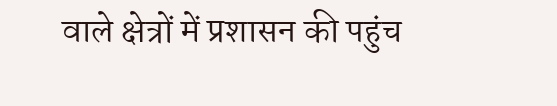वाले क्षेत्रों में प्रशासन की पहुंच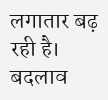लगातार बढ़ रही है।
बदलाव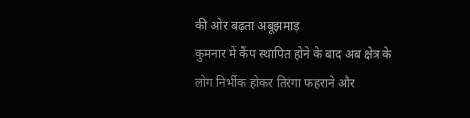की ओर बढ़ता अबूझमाड़
कुमनार में कैंप स्थापित होने के बाद अब क्षेत्र के लोग निर्भीक होकर तिरंगा फहराने और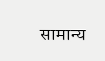सामान्य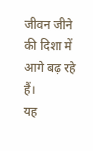जीवन जीने की दिशा में आगे बढ़ रहे हैं।
यह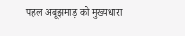पहल अबूझमाड़ को मुख्यधारा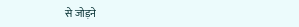से जोड़ने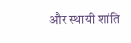और स्थायी शांति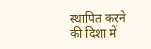स्थापित करने की दिशा में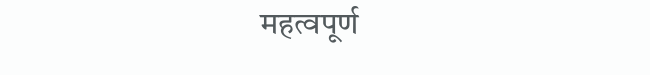महत्वपूर्ण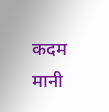कदम मानी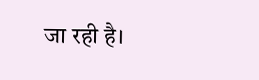जा रही है।